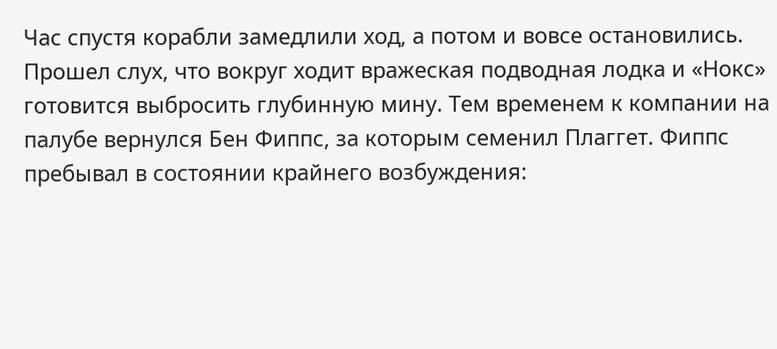Час спустя корабли замедлили ход, а потом и вовсе остановились. Прошел слух, что вокруг ходит вражеская подводная лодка и «Нокс» готовится выбросить глубинную мину. Тем временем к компании на палубе вернулся Бен Фиппс, за которым семенил Плаггет. Фиппс пребывал в состоянии крайнего возбуждения: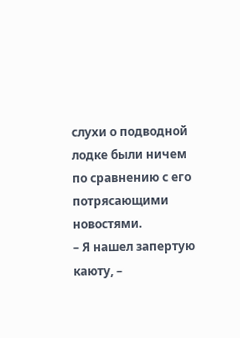слухи о подводной лодке были ничем по сравнению с его потрясающими новостями.
– Я нашел запертую каюту, –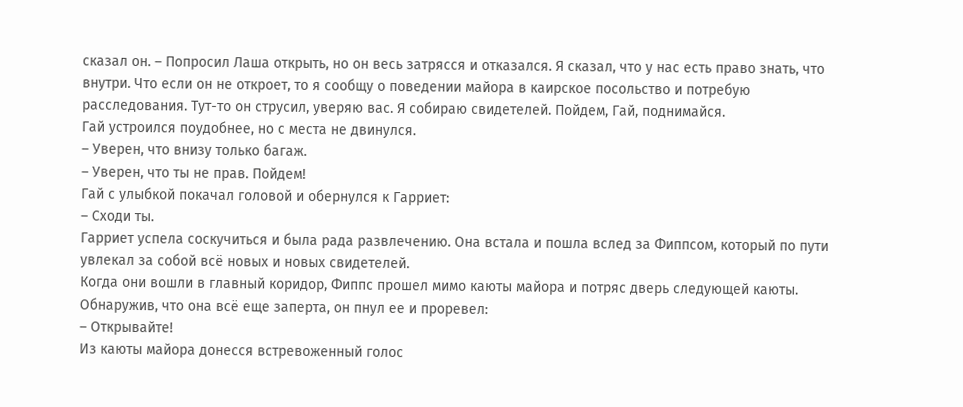сказал он. – Попросил Лаша открыть, но он весь затрясся и отказался. Я сказал, что у нас есть право знать, что внутри. Что если он не откроет, то я сообщу о поведении майора в каирское посольство и потребую расследования. Тут-то он струсил, уверяю вас. Я собираю свидетелей. Пойдем, Гай, поднимайся.
Гай устроился поудобнее, но с места не двинулся.
– Уверен, что внизу только багаж.
– Уверен, что ты не прав. Пойдем!
Гай с улыбкой покачал головой и обернулся к Гарриет:
– Сходи ты.
Гарриет успела соскучиться и была рада развлечению. Она встала и пошла вслед за Фиппсом, который по пути увлекал за собой всё новых и новых свидетелей.
Когда они вошли в главный коридор, Фиппс прошел мимо каюты майора и потряс дверь следующей каюты. Обнаружив, что она всё еще заперта, он пнул ее и проревел:
– Открывайте!
Из каюты майора донесся встревоженный голос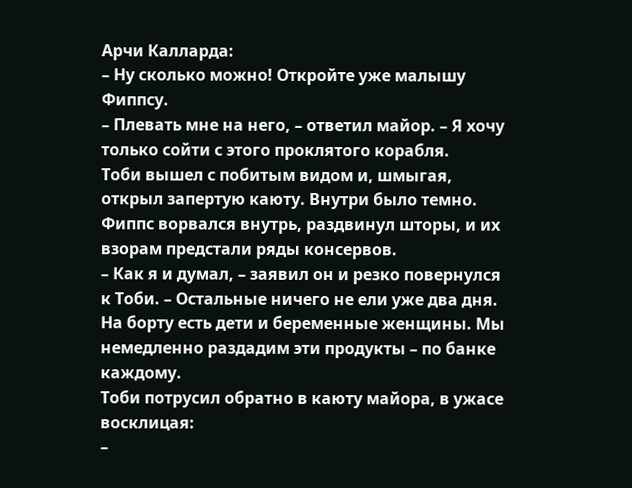Арчи Калларда:
– Ну сколько можно! Откройте уже малышу Фиппсу.
– Плевать мне на него, – ответил майор. – Я хочу только сойти с этого проклятого корабля.
Тоби вышел с побитым видом и, шмыгая, открыл запертую каюту. Внутри было темно. Фиппс ворвался внутрь, раздвинул шторы, и их взорам предстали ряды консервов.
– Как я и думал, – заявил он и резко повернулся к Тоби. – Остальные ничего не ели уже два дня. На борту есть дети и беременные женщины. Мы немедленно раздадим эти продукты – по банке каждому.
Тоби потрусил обратно в каюту майора, в ужасе восклицая:
–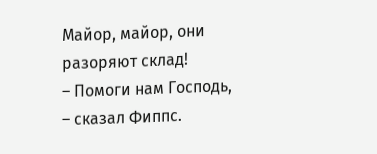Майор, майор, они разоряют склад!
– Помоги нам Господь, – сказал Фиппс.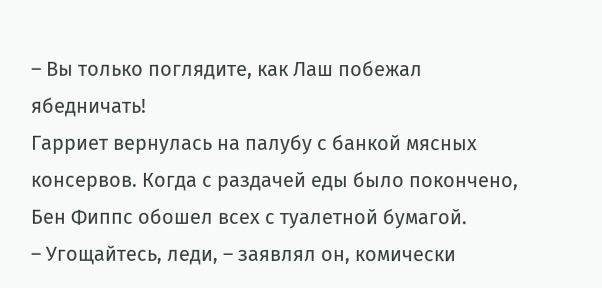– Вы только поглядите, как Лаш побежал ябедничать!
Гарриет вернулась на палубу с банкой мясных консервов. Когда с раздачей еды было покончено, Бен Фиппс обошел всех с туалетной бумагой.
– Угощайтесь, леди, – заявлял он, комически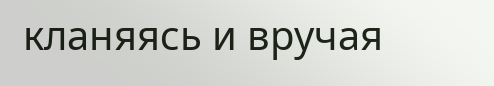кланяясь и вручая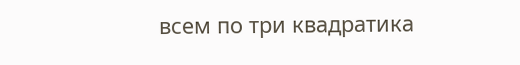всем по три квадратика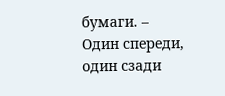бумаги. – Один спереди, один сзади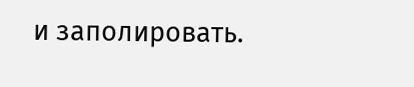и заполировать.